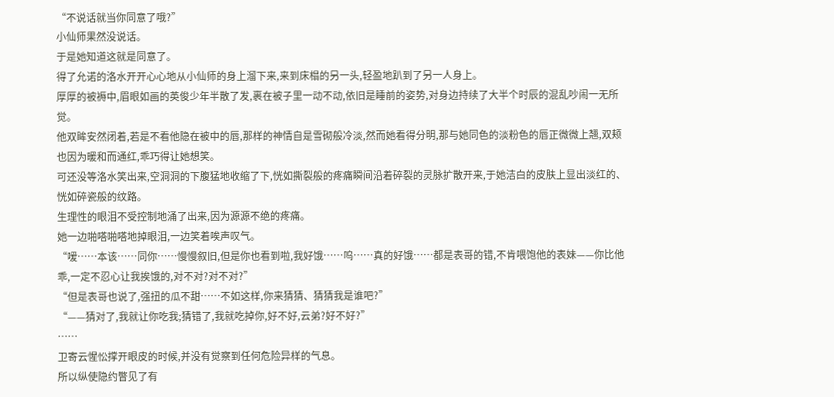“不说话就当你同意了哦?”
小仙师果然没说话。
于是她知道这就是同意了。
得了允诺的洛水开开心心地从小仙师的身上溜下来,来到床榻的另一头,轻盈地趴到了另一人身上。
厚厚的被褥中,眉眼如画的英俊少年半散了发,裹在被子里一动不动,依旧是睡前的姿势,对身边持续了大半个时辰的混乱吵闹一无所觉。
他双眸安然闭着,若是不看他隐在被中的唇,那样的神情自是雪砌般冷淡,然而她看得分明,那与她同色的淡粉色的唇正微微上翘,双颊也因为暖和而通红,乖巧得让她想笑。
可还没等洛水笑出来,空洞洞的下腹猛地收缩了下,恍如撕裂般的疼痛瞬间沿着碎裂的灵脉扩散开来,于她洁白的皮肤上显出淡红的、恍如碎瓷般的纹路。
生理性的眼泪不受控制地涌了出来,因为源源不绝的疼痛。
她一边啪嗒啪嗒地掉眼泪,一边笑着唉声叹气。
“嗳……本该……同你……慢慢叙旧,但是你也看到啦,我好饿……呜……真的好饿……都是表哥的错,不肯喂饱他的表妹——你比他乖,一定不忍心让我挨饿的,对不对?对不对?”
“但是表哥也说了,强扭的瓜不甜……不如这样,你来猜猜、猜猜我是谁吧?”
“——猜对了,我就让你吃我;猜错了,我就吃掉你,好不好,云弟?好不好?”
……
卫寄云惺忪撑开眼皮的时候,并没有觉察到任何危险异样的气息。
所以纵使隐约瞥见了有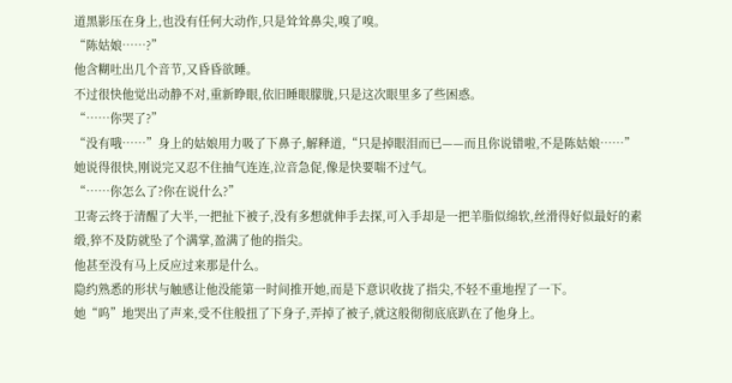道黑影压在身上,也没有任何大动作,只是耸耸鼻尖,嗅了嗅。
“陈姑娘……?”
他含糊吐出几个音节,又昏昏欲睡。
不过很快他觉出动静不对,重新睁眼,依旧睡眼朦胧,只是这次眼里多了些困惑。
“……你哭了?”
“没有哦……”身上的姑娘用力吸了下鼻子,解释道,“只是掉眼泪而已——而且你说错啦,不是陈姑娘……”
她说得很快,刚说完又忍不住抽气连连,泣音急促,像是快要喘不过气。
“……你怎么了?你在说什么?”
卫寄云终于清醒了大半,一把扯下被子,没有多想就伸手去探,可入手却是一把羊脂似绵软,丝滑得好似最好的素缎,猝不及防就坠了个满掌,盈满了他的指尖。
他甚至没有马上反应过来那是什么。
隐约熟悉的形状与触感让他没能第一时间推开她,而是下意识收拢了指尖,不轻不重地捏了一下。
她“呜”地哭出了声来,受不住般扭了下身子,弄掉了被子,就这般彻彻底底趴在了他身上。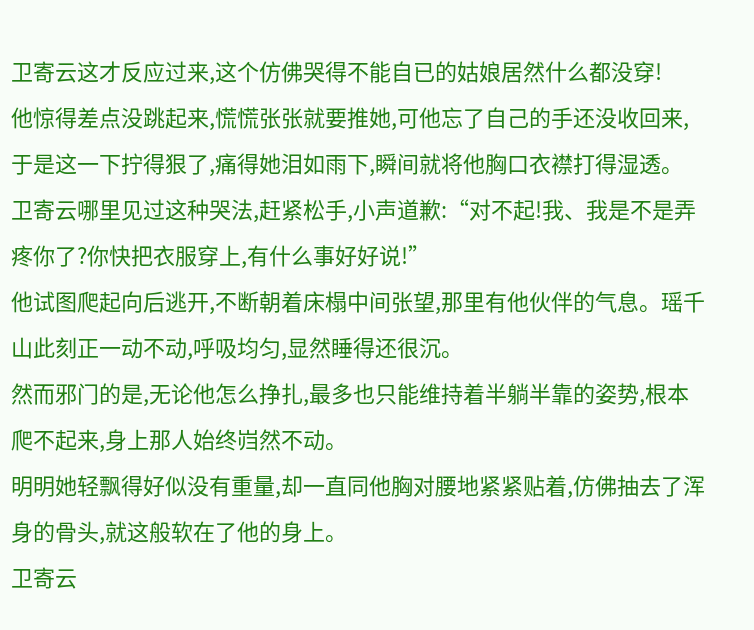卫寄云这才反应过来,这个仿佛哭得不能自已的姑娘居然什么都没穿!
他惊得差点没跳起来,慌慌张张就要推她,可他忘了自己的手还没收回来,于是这一下拧得狠了,痛得她泪如雨下,瞬间就将他胸口衣襟打得湿透。
卫寄云哪里见过这种哭法,赶紧松手,小声道歉:“对不起!我、我是不是弄疼你了?你快把衣服穿上,有什么事好好说!”
他试图爬起向后逃开,不断朝着床榻中间张望,那里有他伙伴的气息。瑶千山此刻正一动不动,呼吸均匀,显然睡得还很沉。
然而邪门的是,无论他怎么挣扎,最多也只能维持着半躺半靠的姿势,根本爬不起来,身上那人始终岿然不动。
明明她轻飘得好似没有重量,却一直同他胸对腰地紧紧贴着,仿佛抽去了浑身的骨头,就这般软在了他的身上。
卫寄云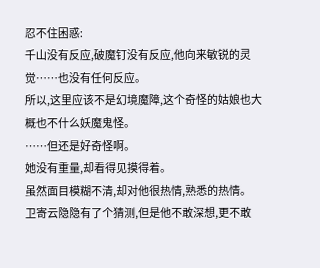忍不住困惑:
千山没有反应,破魔钉没有反应,他向来敏锐的灵觉……也没有任何反应。
所以,这里应该不是幻境魔障,这个奇怪的姑娘也大概也不什么妖魔鬼怪。
……但还是好奇怪啊。
她没有重量,却看得见摸得着。
虽然面目模糊不清,却对他很热情,熟悉的热情。
卫寄云隐隐有了个猜测,但是他不敢深想,更不敢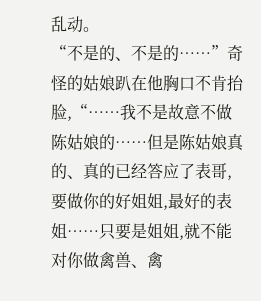乱动。
“不是的、不是的……”奇怪的姑娘趴在他胸口不肯抬脸,“……我不是故意不做陈姑娘的……但是陈姑娘真的、真的已经答应了表哥,要做你的好姐姐,最好的表姐……只要是姐姐,就不能对你做禽兽、禽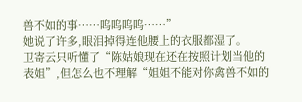兽不如的事……呜呜呜呜……”
她说了许多,眼泪掉得连他腰上的衣服都湿了。
卫寄云只听懂了“陈姑娘现在还在按照计划当他的表姐”,但怎么也不理解“姐姐不能对你禽兽不如的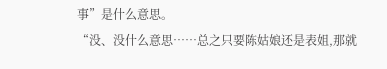事”是什么意思。
“没、没什么意思……总之只要陈姑娘还是表姐,那就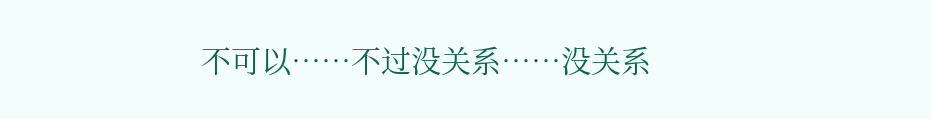不可以……不过没关系……没关系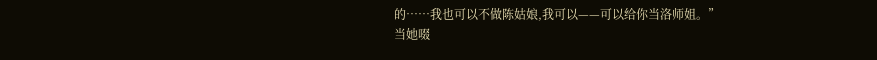的……我也可以不做陈姑娘,我可以——可以给你当洛师姐。”
当她啜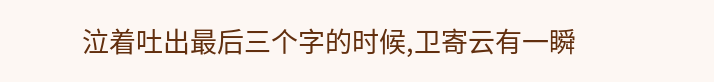泣着吐出最后三个字的时候,卫寄云有一瞬